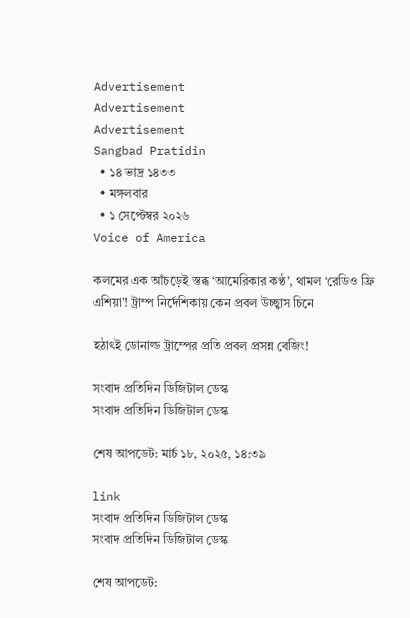Advertisement
Advertisement
Advertisement
Sangbad Pratidin
  • ১৪ ভাদ্র ১৪৩৩
  • মঙ্গলবার
  • ১ সেপ্টেম্বর ২০২৬
Voice of America

কলমের এক আঁচড়েই স্তব্ধ ‘আমেরিকার কণ্ঠ’, থামল ‘রেডিও ফ্রি এশিয়া’! ট্রাম্প নির্দেশিকায় কেন প্রবল উচ্ছ্বাস চিনে

হঠাৎই ডোনাল্ড ট্রাম্পের প্রতি প্রবল প্রসন্ন বেজিং!

সংবাদ প্রতিদিন ডিজিটাল ডেস্ক
সংবাদ প্রতিদিন ডিজিটাল ডেস্ক

শেষ আপডেট: মার্চ ১৮, ২০২৫, ১৪:৩৯

link
সংবাদ প্রতিদিন ডিজিটাল ডেস্ক
সংবাদ প্রতিদিন ডিজিটাল ডেস্ক

শেষ আপডেট: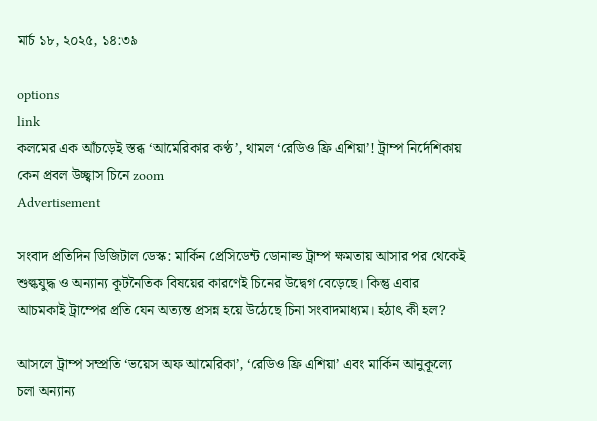মার্চ ১৮, ২০২৫, ১৪:৩৯

options
link
কলমের এক আঁচড়েই স্তব্ধ ‘আমেরিকার কণ্ঠ’, থামল ‘রেডিও ফ্রি এশিয়া’! ট্রাম্প নির্দেশিকায় কেন প্রবল উচ্ছ্বাস চিনে zoom
Advertisement

সংবাদ প্রতিদিন ডিজিটাল ডেস্ক: মার্কিন প্রেসিডেন্ট ডোনাল্ড ট্রাম্প ক্ষমতায় আসার পর থেকেই শুল্কযুদ্ধ ও অন্যান্য কূটনৈতিক বিষয়ের কারণেই চিনের উদ্বেগ বেড়েছে। কিন্তু এবার আচমকাই ট্রাম্পের প্রতি যেন অত্যন্ত প্রসন্ন হয়ে উঠেছে চিনা সংবাদমাধ্যম। হঠাৎ কী হল?

আসলে ট্রাম্প সম্প্রতি ‘ভয়েস অফ আমেরিকা’, ‘রেডিও ফ্রি এশিয়া’ এবং মার্কিন আনুকূল্যে চলা অন্যান্য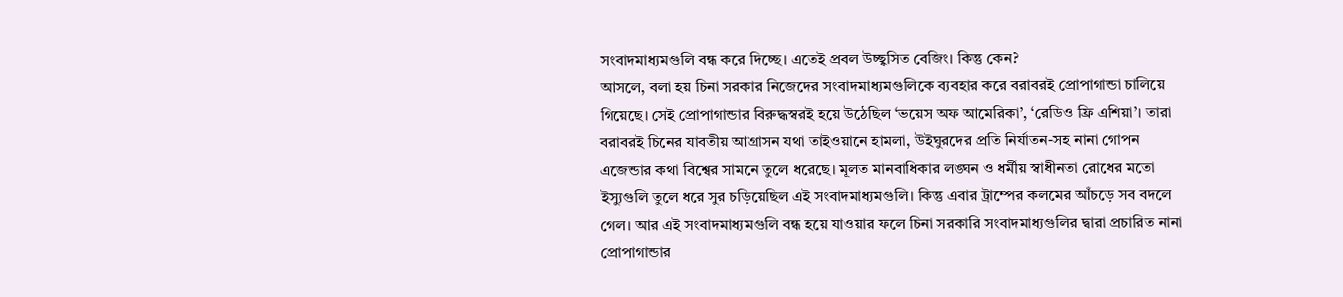সংবাদমাধ্যমগুলি বন্ধ করে দিচ্ছে। এতেই প্রবল উচ্ছ্বসিত বেজিং। কিন্তু কেন?
আসলে, বলা হয় চিনা সরকার নিজেদের সংবাদমাধ্যমগুলিকে ব্যবহার করে বরাবরই প্রোপাগান্ডা চালিয়ে গিয়েছে। সেই প্রোপাগান্ডার বিরুদ্ধস্বরই হয়ে উঠেছিল ‘ভয়েস অফ আমেরিকা’, ‘রেডিও ফ্রি এশিয়া’। তারা বরাবরই চিনের যাবতীয় আগ্রাসন যথা তাইওয়ানে হামলা, উইঘুরদের প্রতি নির্যাতন-সহ নানা গোপন এজেন্ডার কথা বিশ্বের সামনে তুলে ধরেছে। মূলত মানবাধিকার লঙ্ঘন ও ধর্মীয় স্বাধীনতা রোধের মতো ইস্যুগুলি তুলে ধরে সুর চড়িয়েছিল এই সংবাদমাধ্যমগুলি। কিন্তু এবার ট্রাম্পের কলমের আঁচড়ে সব বদলে গেল। আর এই সংবাদমাধ্যমগুলি বন্ধ হয়ে যাওয়ার ফলে চিনা সরকারি সংবাদমাধ্যগুলির দ্বারা প্রচারিত নানা প্রোপাগান্ডার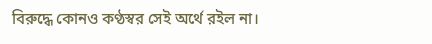বিরুদ্ধে কোনও কণ্ঠস্বর সেই অর্থে রইল না।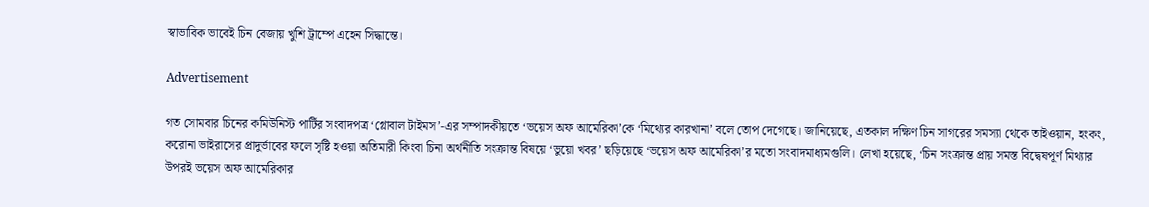স্বাভাবিক ভাবেই চিন বেজায় খুশি ট্রাম্পে এহেন সিদ্ধান্তে।

Advertisement

গত সোমবার চিনের কমিউনিস্ট পার্টির সংবাদপত্র ‘গ্লোবাল টাইমস’-এর সম্পাদকীয়তে ‘ভয়েস অফ আমেরিকা’কে ‘মিথ্যের কারখানা’ বলে তোপ দেগেছে। জানিয়েছে, এতকাল দক্ষিণ চিন সাগরের সমস্যা থেকে তাইওয়ান, হংকং, করোনা ভাইরাসের প্রাদুর্ভাবের ফলে সৃষ্টি হওয়া অতিমারী কিংবা চিনা অর্থনীতি সংক্রান্ত বিষয়ে ‘ভুয়ো খবর’ ছড়িয়েছে ‘ভয়েস অফ আমেরিকা’র মতো সংবাদমাধ্যমগুলি। লেখা হয়েছে, ‘চিন সংক্রান্ত প্রায় সমস্ত বিদ্বেষপূর্ণ মিথ্যার উপরই ভয়েস অফ আমেরিকার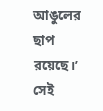আঙুলের ছাপ রয়েছে।’ সেই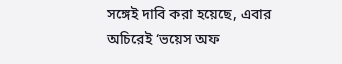সঙ্গেই দাবি করা হয়েছে, এবার অচিরেই ‘ভয়েস অফ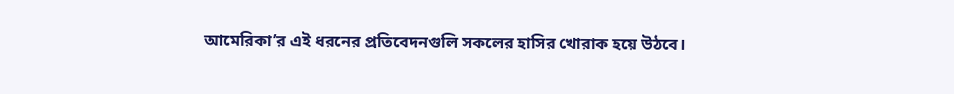আমেরিকা’র এই ধরনের প্রতিবেদনগুলি সকলের হাসির খোরাক হয়ে উঠবে।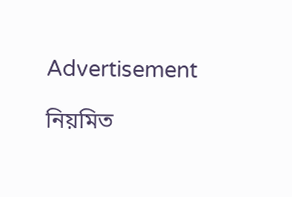Advertisement

নিয়মিত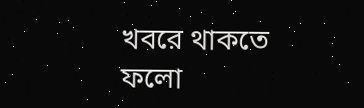খবরে থাকতে ফলো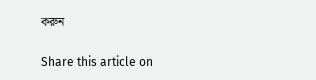করুন

Share this article on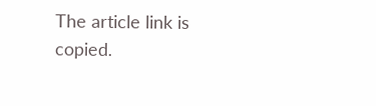The article link is copied.